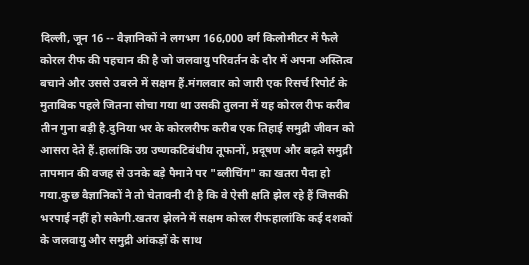दिल्ली, जून 16 -- वैज्ञानिकों ने लगभग 166,000 वर्ग किलोमीटर में फैले कोरल रीफ की पहचान की है जो जलवायु परिवर्तन के दौर में अपना अस्तित्व बचाने और उससे उबरने में सक्षम हैं.मंगलवार को जारी एक रिसर्च रिपोर्ट के मुताबिक पहले जितना सोचा गया था उसकी तुलना में यह कोरल रीफ करीब तीन गुना बड़ी है.दुनिया भर के कोरलरीफ करीब एक तिहाई समुद्री जीवन को आसरा देते हैं.हालांकि उग्र उष्णकटिबंधीय तूफानों, प्रदूषण और बढ़ते समुद्री तापमान की वजह से उनके बड़े पैमाने पर "ब्लीचिंग" का खतरा पैदा हो गया.कुछ वैज्ञानिकों ने तो चेतावनी दी है कि वे ऐसी क्षति झेल रहे हैं जिसकी भरपाई नहीं हो सकेगी.खतरा झेलने में सक्षम कोरल रीफहालांकि कई दशकों के जलवायु और समुद्री आंकड़ों के साथ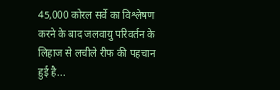45,000 कोरल सर्वे का विश्लेषण करने के बाद जलवायु परिवर्तन के लिहाज से लचीले रीफ की पहचान हुई है...